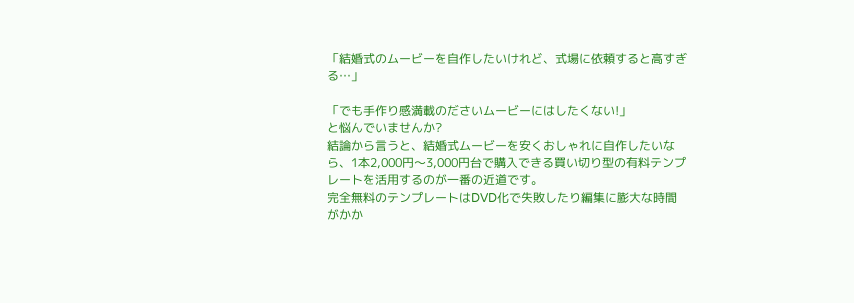「結婚式のムービーを自作したいけれど、式場に依頼すると高すぎる…」

「でも手作り感満載のださいムービーにはしたくない!」
と悩んでいませんか?
結論から言うと、結婚式ムービーを安くおしゃれに自作したいなら、1本2,000円〜3,000円台で購入できる買い切り型の有料テンプレートを活用するのが一番の近道です。
完全無料のテンプレートはDVD化で失敗したり編集に膨大な時間がかか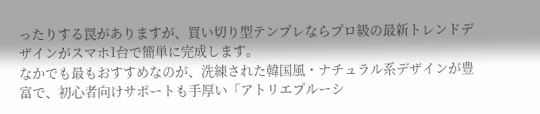ったりする罠がありますが、買い切り型テンプレならプロ級の最新トレンドデザインがスマホ1台で簡単に完成します。
なかでも最もおすすめなのが、洗練された韓国風・ナチュラル系デザインが豊富で、初心者向けサポートも手厚い「アトリエプルーシ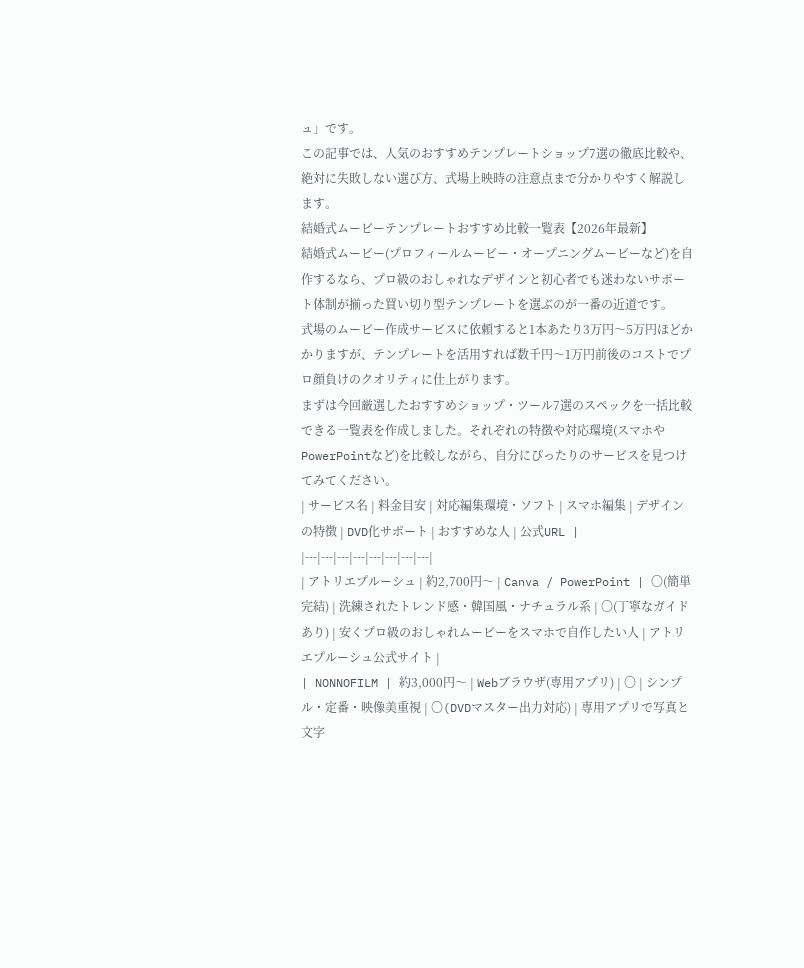ュ」です。
この記事では、人気のおすすめテンプレートショップ7選の徹底比較や、絶対に失敗しない選び方、式場上映時の注意点まで分かりやすく解説します。
結婚式ムービーテンプレートおすすめ比較一覧表【2026年最新】
結婚式ムービー(プロフィールムービー・オープニングムービーなど)を自作するなら、プロ級のおしゃれなデザインと初心者でも迷わないサポート体制が揃った買い切り型テンプレートを選ぶのが一番の近道です。
式場のムービー作成サービスに依頼すると1本あたり3万円〜5万円ほどかかりますが、テンプレートを活用すれば数千円〜1万円前後のコストでプロ顔負けのクオリティに仕上がります。
まずは今回厳選したおすすめショップ・ツール7選のスペックを一括比較できる一覧表を作成しました。それぞれの特徴や対応環境(スマホやPowerPointなど)を比較しながら、自分にぴったりのサービスを見つけてみてください。
| サービス名 | 料金目安 | 対応編集環境・ソフト | スマホ編集 | デザインの特徴 | DVD化サポート | おすすめな人 | 公式URL |
|---|---|---|---|---|---|---|---|
| アトリエプルーシュ | 約2,700円〜 | Canva / PowerPoint | 〇(簡単完結) | 洗練されたトレンド感・韓国風・ナチュラル系 | 〇(丁寧なガイドあり) | 安くプロ級のおしゃれムービーをスマホで自作したい人 | アトリエプルーシュ公式サイト |
| NONNOFILM | 約3,000円〜 | Webブラウザ(専用アプリ) | 〇 | シンプル・定番・映像美重視 | 〇(DVDマスター出力対応) | 専用アプリで写真と文字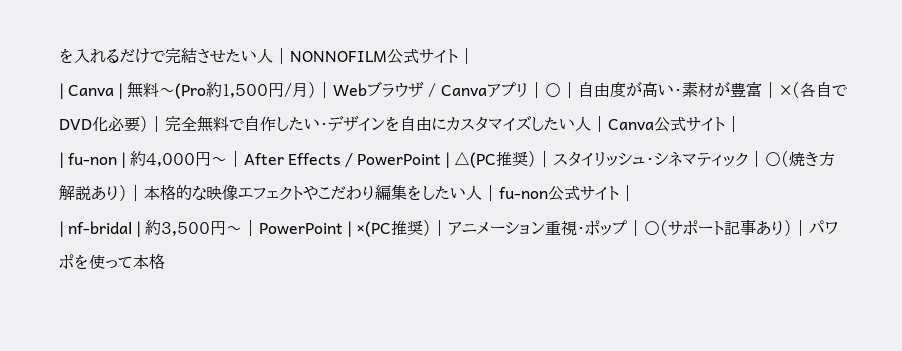を入れるだけで完結させたい人 | NONNOFILM公式サイト |
| Canva | 無料〜(Pro約1,500円/月) | Webブラウザ / Canvaアプリ | 〇 | 自由度が高い・素材が豊富 | ×(各自でDVD化必要) | 完全無料で自作したい・デザインを自由にカスタマイズしたい人 | Canva公式サイト |
| fu-non | 約4,000円〜 | After Effects / PowerPoint | △(PC推奨) | スタイリッシュ・シネマティック | 〇(焼き方解説あり) | 本格的な映像エフェクトやこだわり編集をしたい人 | fu-non公式サイト |
| nf-bridal | 約3,500円〜 | PowerPoint | ×(PC推奨) | アニメーション重視・ポップ | 〇(サポート記事あり) | パワポを使って本格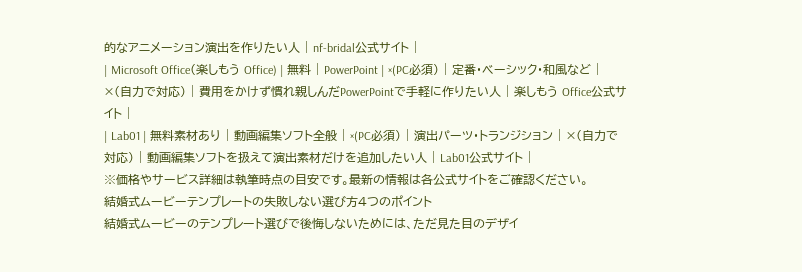的なアニメーション演出を作りたい人 | nf-bridal公式サイト |
| Microsoft Office(楽しもう Office) | 無料 | PowerPoint | ×(PC必須) | 定番・ベーシック・和風など | ×(自力で対応) | 費用をかけず慣れ親しんだPowerPointで手軽に作りたい人 | 楽しもう Office公式サイト |
| Lab01 | 無料素材あり | 動画編集ソフト全般 | ×(PC必須) | 演出パーツ・トランジション | ×(自力で対応) | 動画編集ソフトを扱えて演出素材だけを追加したい人 | Lab01公式サイト |
※価格やサービス詳細は執筆時点の目安です。最新の情報は各公式サイトをご確認ください。
結婚式ムービーテンプレートの失敗しない選び方4つのポイント
結婚式ムービーのテンプレート選びで後悔しないためには、ただ見た目のデザイ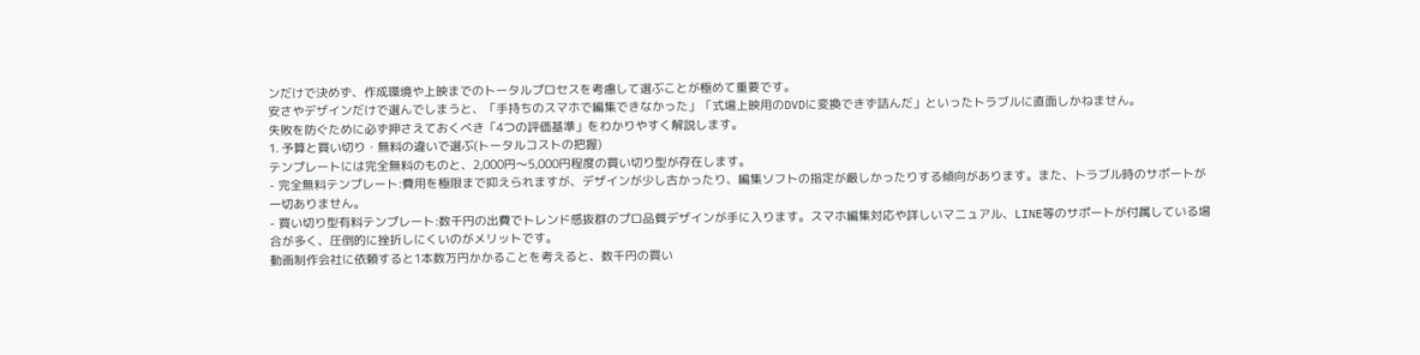ンだけで決めず、作成環境や上映までのトータルプロセスを考慮して選ぶことが極めて重要です。
安さやデザインだけで選んでしまうと、「手持ちのスマホで編集できなかった」「式場上映用のDVDに変換できず詰んだ」といったトラブルに直面しかねません。
失敗を防ぐために必ず押さえておくべき「4つの評価基準」をわかりやすく解説します。
1. 予算と買い切り・無料の違いで選ぶ(トータルコストの把握)
テンプレートには完全無料のものと、2,000円〜5,000円程度の買い切り型が存在します。
- 完全無料テンプレート:費用を極限まで抑えられますが、デザインが少し古かったり、編集ソフトの指定が厳しかったりする傾向があります。また、トラブル時のサポートが一切ありません。
- 買い切り型有料テンプレート:数千円の出費でトレンド感抜群のプロ品質デザインが手に入ります。スマホ編集対応や詳しいマニュアル、LINE等のサポートが付属している場合が多く、圧倒的に挫折しにくいのがメリットです。
動画制作会社に依頼すると1本数万円かかることを考えると、数千円の買い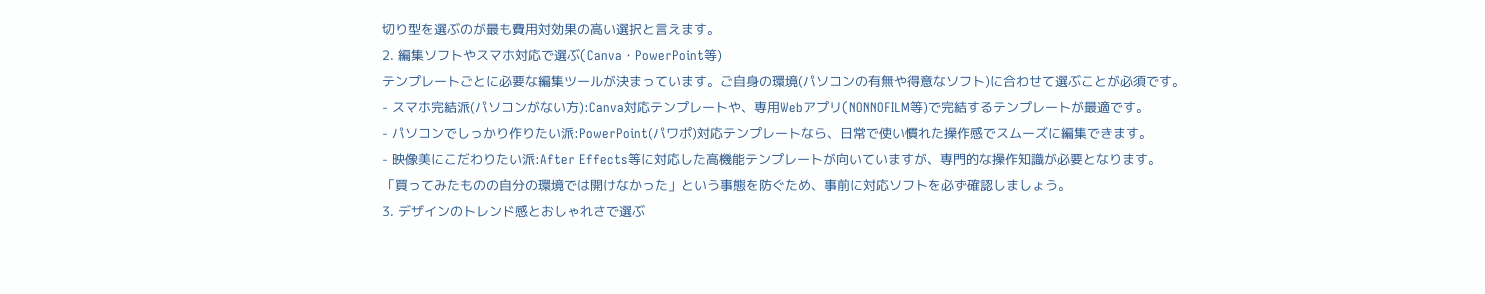切り型を選ぶのが最も費用対効果の高い選択と言えます。
2. 編集ソフトやスマホ対応で選ぶ(Canva・PowerPoint等)
テンプレートごとに必要な編集ツールが決まっています。ご自身の環境(パソコンの有無や得意なソフト)に合わせて選ぶことが必須です。
- スマホ完結派(パソコンがない方):Canva対応テンプレートや、専用Webアプリ(NONNOFILM等)で完結するテンプレートが最適です。
- パソコンでしっかり作りたい派:PowerPoint(パワポ)対応テンプレートなら、日常で使い慣れた操作感でスムーズに編集できます。
- 映像美にこだわりたい派:After Effects等に対応した高機能テンプレートが向いていますが、専門的な操作知識が必要となります。
「買ってみたものの自分の環境では開けなかった」という事態を防ぐため、事前に対応ソフトを必ず確認しましょう。
3. デザインのトレンド感とおしゃれさで選ぶ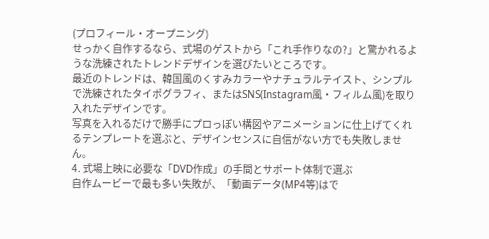(プロフィール・オープニング)
せっかく自作するなら、式場のゲストから「これ手作りなの?」と驚かれるような洗練されたトレンドデザインを選びたいところです。
最近のトレンドは、韓国風のくすみカラーやナチュラルテイスト、シンプルで洗練されたタイポグラフィ、またはSNS(Instagram風・フィルム風)を取り入れたデザインです。
写真を入れるだけで勝手にプロっぽい構図やアニメーションに仕上げてくれるテンプレートを選ぶと、デザインセンスに自信がない方でも失敗しません。
4. 式場上映に必要な「DVD作成」の手間とサポート体制で選ぶ
自作ムービーで最も多い失敗が、「動画データ(MP4等)はで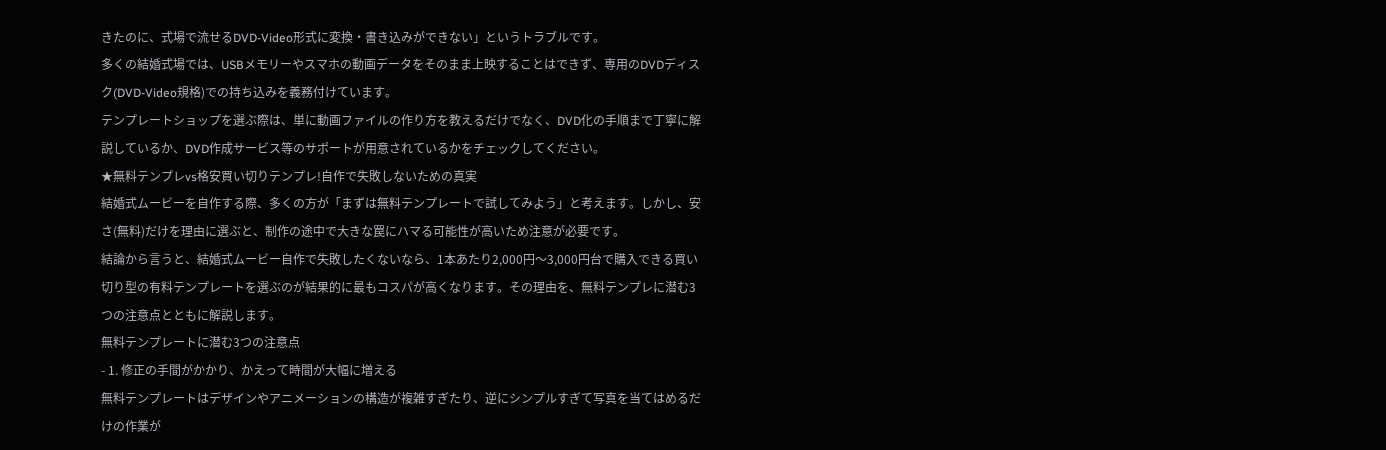きたのに、式場で流せるDVD-Video形式に変換・書き込みができない」というトラブルです。
多くの結婚式場では、USBメモリーやスマホの動画データをそのまま上映することはできず、専用のDVDディスク(DVD-Video規格)での持ち込みを義務付けています。
テンプレートショップを選ぶ際は、単に動画ファイルの作り方を教えるだけでなく、DVD化の手順まで丁寧に解説しているか、DVD作成サービス等のサポートが用意されているかをチェックしてください。
★無料テンプレvs格安買い切りテンプレ!自作で失敗しないための真実
結婚式ムービーを自作する際、多くの方が「まずは無料テンプレートで試してみよう」と考えます。しかし、安さ(無料)だけを理由に選ぶと、制作の途中で大きな罠にハマる可能性が高いため注意が必要です。
結論から言うと、結婚式ムービー自作で失敗したくないなら、1本あたり2,000円〜3,000円台で購入できる買い切り型の有料テンプレートを選ぶのが結果的に最もコスパが高くなります。その理由を、無料テンプレに潜む3つの注意点とともに解説します。
無料テンプレートに潜む3つの注意点
- 1. 修正の手間がかかり、かえって時間が大幅に増える
無料テンプレートはデザインやアニメーションの構造が複雑すぎたり、逆にシンプルすぎて写真を当てはめるだけの作業が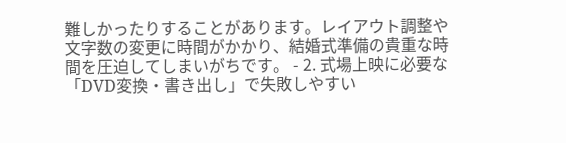難しかったりすることがあります。レイアウト調整や文字数の変更に時間がかかり、結婚式準備の貴重な時間を圧迫してしまいがちです。 - 2. 式場上映に必要な「DVD変換・書き出し」で失敗しやすい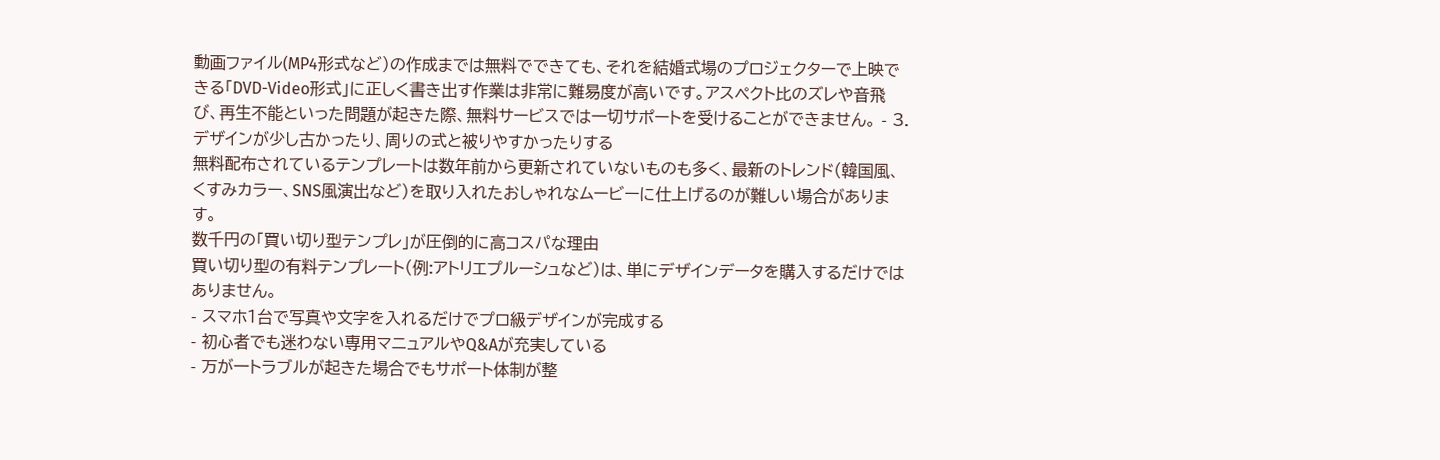動画ファイル(MP4形式など)の作成までは無料でできても、それを結婚式場のプロジェクターで上映できる「DVD-Video形式」に正しく書き出す作業は非常に難易度が高いです。アスペクト比のズレや音飛び、再生不能といった問題が起きた際、無料サービスでは一切サポートを受けることができません。 - 3. デザインが少し古かったり、周りの式と被りやすかったりする
無料配布されているテンプレートは数年前から更新されていないものも多く、最新のトレンド(韓国風、くすみカラー、SNS風演出など)を取り入れたおしゃれなムービーに仕上げるのが難しい場合があります。
数千円の「買い切り型テンプレ」が圧倒的に高コスパな理由
買い切り型の有料テンプレート(例:アトリエプルーシュなど)は、単にデザインデータを購入するだけではありません。
- スマホ1台で写真や文字を入れるだけでプロ級デザインが完成する
- 初心者でも迷わない専用マニュアルやQ&Aが充実している
- 万が一トラブルが起きた場合でもサポート体制が整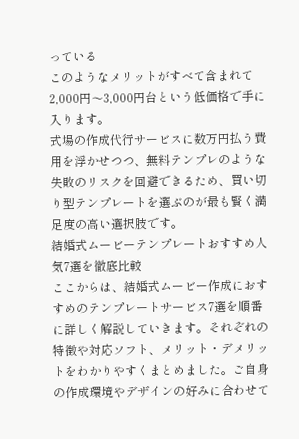っている
このようなメリットがすべて含まれて2,000円〜3,000円台という低価格で手に入ります。
式場の作成代行サービスに数万円払う費用を浮かせつつ、無料テンプレのような失敗のリスクを回避できるため、買い切り型テンプレートを選ぶのが最も賢く満足度の高い選択肢です。
結婚式ムービーテンプレートおすすめ人気7選を徹底比較
ここからは、結婚式ムービー作成におすすめのテンプレートサービス7選を順番に詳しく解説していきます。それぞれの特徴や対応ソフト、メリット・デメリットをわかりやすくまとめました。ご自身の作成環境やデザインの好みに合わせて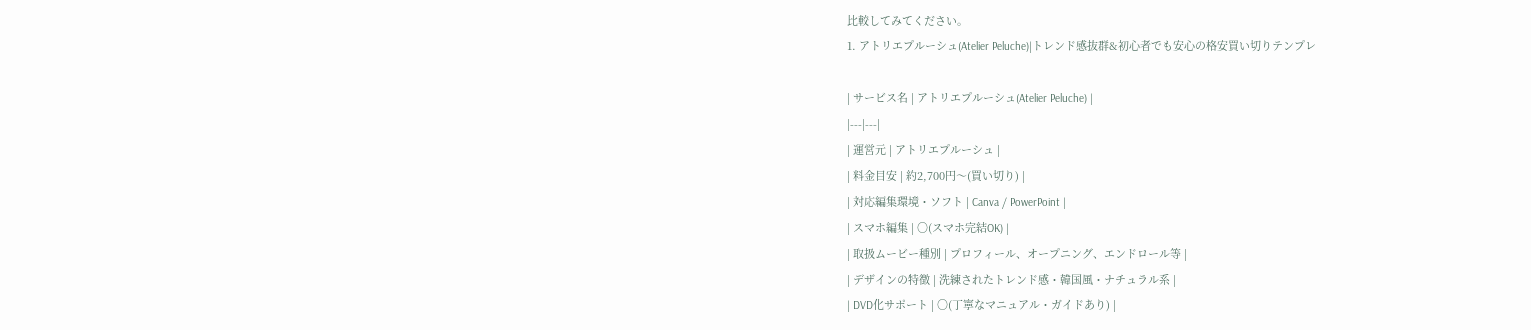比較してみてください。
1. アトリエプルーシュ(Atelier Peluche)|トレンド感抜群&初心者でも安心の格安買い切りテンプレ

| サービス名 | アトリエプルーシュ(Atelier Peluche) |
|---|---|
| 運営元 | アトリエプルーシュ |
| 料金目安 | 約2,700円〜(買い切り) |
| 対応編集環境・ソフト | Canva / PowerPoint |
| スマホ編集 | 〇(スマホ完結OK) |
| 取扱ムービー種別 | プロフィール、オープニング、エンドロール等 |
| デザインの特徴 | 洗練されたトレンド感・韓国風・ナチュラル系 |
| DVD化サポート | 〇(丁寧なマニュアル・ガイドあり) |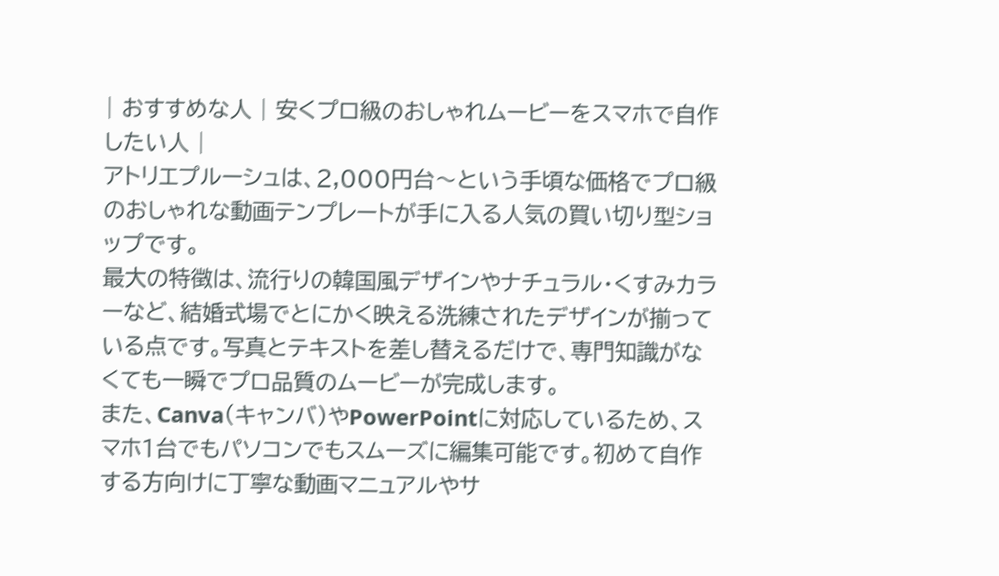| おすすめな人 | 安くプロ級のおしゃれムービーをスマホで自作したい人 |
アトリエプルーシュは、2,000円台〜という手頃な価格でプロ級のおしゃれな動画テンプレートが手に入る人気の買い切り型ショップです。
最大の特徴は、流行りの韓国風デザインやナチュラル・くすみカラーなど、結婚式場でとにかく映える洗練されたデザインが揃っている点です。写真とテキストを差し替えるだけで、専門知識がなくても一瞬でプロ品質のムービーが完成します。
また、Canva(キャンバ)やPowerPointに対応しているため、スマホ1台でもパソコンでもスムーズに編集可能です。初めて自作する方向けに丁寧な動画マニュアルやサ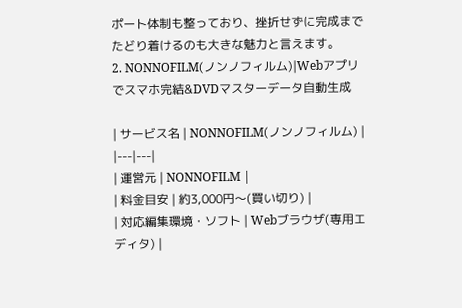ポート体制も整っており、挫折せずに完成までたどり着けるのも大きな魅力と言えます。
2. NONNOFILM(ノンノフィルム)|Webアプリでスマホ完結&DVDマスターデータ自動生成

| サービス名 | NONNOFILM(ノンノフィルム) |
|---|---|
| 運営元 | NONNOFILM |
| 料金目安 | 約3,000円〜(買い切り) |
| 対応編集環境・ソフト | Webブラウザ(専用エディタ) |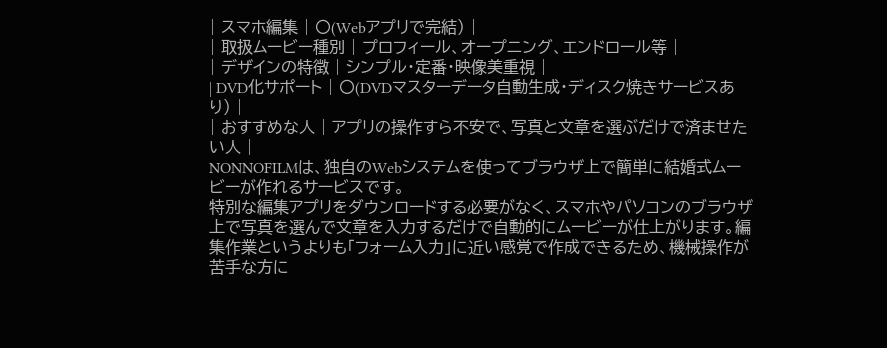| スマホ編集 | 〇(Webアプリで完結) |
| 取扱ムービー種別 | プロフィール、オープニング、エンドロール等 |
| デザインの特徴 | シンプル・定番・映像美重視 |
| DVD化サポート | 〇(DVDマスターデータ自動生成・ディスク焼きサービスあり) |
| おすすめな人 | アプリの操作すら不安で、写真と文章を選ぶだけで済ませたい人 |
NONNOFILMは、独自のWebシステムを使ってブラウザ上で簡単に結婚式ムービーが作れるサービスです。
特別な編集アプリをダウンロードする必要がなく、スマホやパソコンのブラウザ上で写真を選んで文章を入力するだけで自動的にムービーが仕上がります。編集作業というよりも「フォーム入力」に近い感覚で作成できるため、機械操作が苦手な方に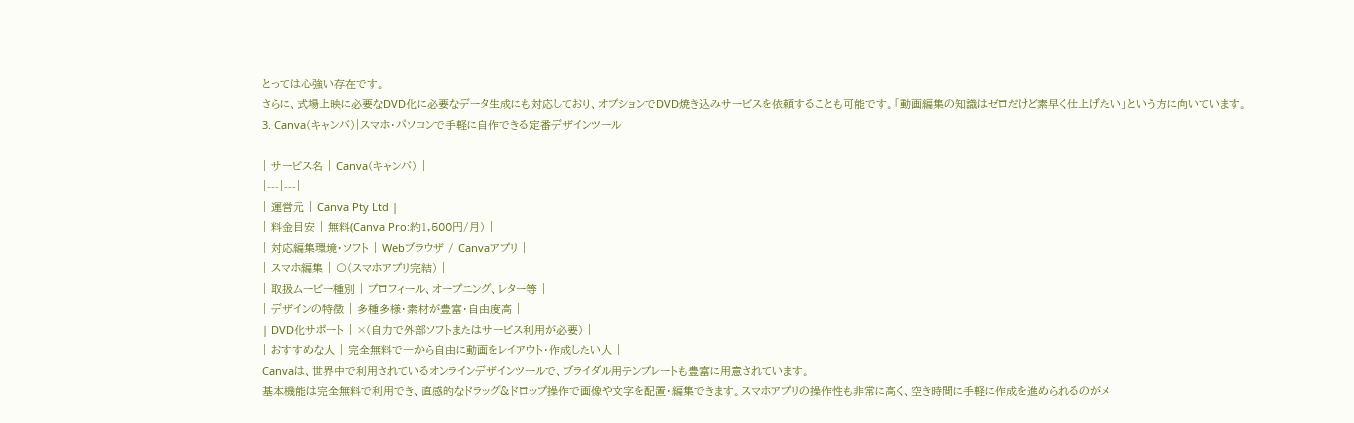とっては心強い存在です。
さらに、式場上映に必要なDVD化に必要なデータ生成にも対応しており、オプションでDVD焼き込みサービスを依頼することも可能です。「動画編集の知識はゼロだけど素早く仕上げたい」という方に向いています。
3. Canva(キャンバ)|スマホ・パソコンで手軽に自作できる定番デザインツール

| サービス名 | Canva(キャンバ) |
|---|---|
| 運営元 | Canva Pty Ltd |
| 料金目安 | 無料(Canva Pro:約1,500円/月) |
| 対応編集環境・ソフト | Webブラウザ / Canvaアプリ |
| スマホ編集 | 〇(スマホアプリ完結) |
| 取扱ムービー種別 | プロフィール、オープニング、レター等 |
| デザインの特徴 | 多種多様・素材が豊富・自由度高 |
| DVD化サポート | ×(自力で外部ソフトまたはサービス利用が必要) |
| おすすめな人 | 完全無料で一から自由に動画をレイアウト・作成したい人 |
Canvaは、世界中で利用されているオンラインデザインツールで、ブライダル用テンプレートも豊富に用意されています。
基本機能は完全無料で利用でき、直感的なドラッグ&ドロップ操作で画像や文字を配置・編集できます。スマホアプリの操作性も非常に高く、空き時間に手軽に作成を進められるのがメ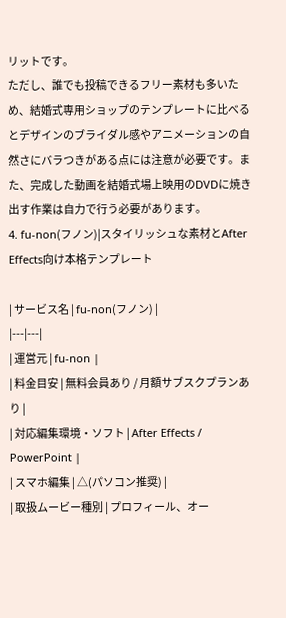リットです。
ただし、誰でも投稿できるフリー素材も多いため、結婚式専用ショップのテンプレートに比べるとデザインのブライダル感やアニメーションの自然さにバラつきがある点には注意が必要です。また、完成した動画を結婚式場上映用のDVDに焼き出す作業は自力で行う必要があります。
4. fu-non(フノン)|スタイリッシュな素材とAfter Effects向け本格テンプレート

| サービス名 | fu-non(フノン) |
|---|---|
| 運営元 | fu-non |
| 料金目安 | 無料会員あり / 月額サブスクプランあり |
| 対応編集環境・ソフト | After Effects / PowerPoint |
| スマホ編集 | △(パソコン推奨) |
| 取扱ムービー種別 | プロフィール、オー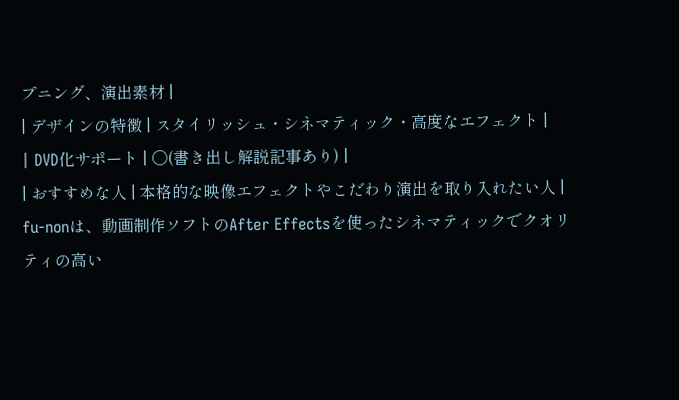プニング、演出素材 |
| デザインの特徴 | スタイリッシュ・シネマティック・高度なエフェクト |
| DVD化サポート | 〇(書き出し解説記事あり) |
| おすすめな人 | 本格的な映像エフェクトやこだわり演出を取り入れたい人 |
fu-nonは、動画制作ソフトのAfter Effectsを使ったシネマティックでクオリティの高い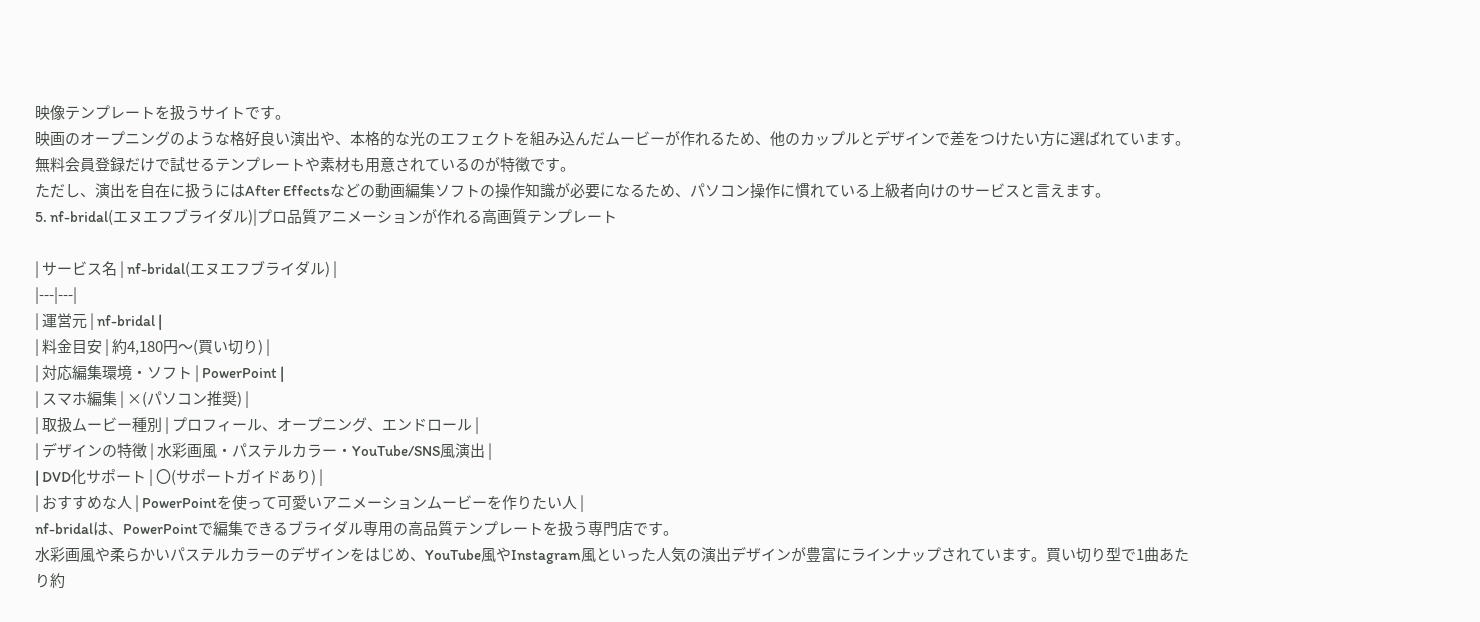映像テンプレートを扱うサイトです。
映画のオープニングのような格好良い演出や、本格的な光のエフェクトを組み込んだムービーが作れるため、他のカップルとデザインで差をつけたい方に選ばれています。無料会員登録だけで試せるテンプレートや素材も用意されているのが特徴です。
ただし、演出を自在に扱うにはAfter Effectsなどの動画編集ソフトの操作知識が必要になるため、パソコン操作に慣れている上級者向けのサービスと言えます。
5. nf-bridal(エヌエフブライダル)|プロ品質アニメーションが作れる高画質テンプレート

| サービス名 | nf-bridal(エヌエフブライダル) |
|---|---|
| 運営元 | nf-bridal |
| 料金目安 | 約4,180円〜(買い切り) |
| 対応編集環境・ソフト | PowerPoint |
| スマホ編集 | ×(パソコン推奨) |
| 取扱ムービー種別 | プロフィール、オープニング、エンドロール |
| デザインの特徴 | 水彩画風・パステルカラー・YouTube/SNS風演出 |
| DVD化サポート | 〇(サポートガイドあり) |
| おすすめな人 | PowerPointを使って可愛いアニメーションムービーを作りたい人 |
nf-bridalは、PowerPointで編集できるブライダル専用の高品質テンプレートを扱う専門店です。
水彩画風や柔らかいパステルカラーのデザインをはじめ、YouTube風やInstagram風といった人気の演出デザインが豊富にラインナップされています。買い切り型で1曲あたり約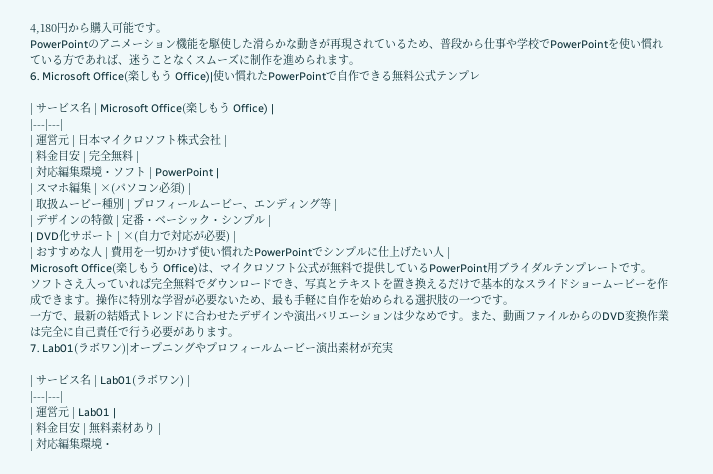4,180円から購入可能です。
PowerPointのアニメーション機能を駆使した滑らかな動きが再現されているため、普段から仕事や学校でPowerPointを使い慣れている方であれば、迷うことなくスムーズに制作を進められます。
6. Microsoft Office(楽しもう Office)|使い慣れたPowerPointで自作できる無料公式テンプレ

| サービス名 | Microsoft Office(楽しもう Office) |
|---|---|
| 運営元 | 日本マイクロソフト株式会社 |
| 料金目安 | 完全無料 |
| 対応編集環境・ソフト | PowerPoint |
| スマホ編集 | ×(パソコン必須) |
| 取扱ムービー種別 | プロフィールムービー、エンディング等 |
| デザインの特徴 | 定番・ベーシック・シンプル |
| DVD化サポート | ×(自力で対応が必要) |
| おすすめな人 | 費用を一切かけず使い慣れたPowerPointでシンプルに仕上げたい人 |
Microsoft Office(楽しもう Office)は、マイクロソフト公式が無料で提供しているPowerPoint用ブライダルテンプレートです。
ソフトさえ入っていれば完全無料でダウンロードでき、写真とテキストを置き換えるだけで基本的なスライドショームービーを作成できます。操作に特別な学習が必要ないため、最も手軽に自作を始められる選択肢の一つです。
一方で、最新の結婚式トレンドに合わせたデザインや演出バリエーションは少なめです。また、動画ファイルからのDVD変換作業は完全に自己責任で行う必要があります。
7. Lab01(ラボワン)|オープニングやプロフィールムービー演出素材が充実

| サービス名 | Lab01(ラボワン) |
|---|---|
| 運営元 | Lab01 |
| 料金目安 | 無料素材あり |
| 対応編集環境・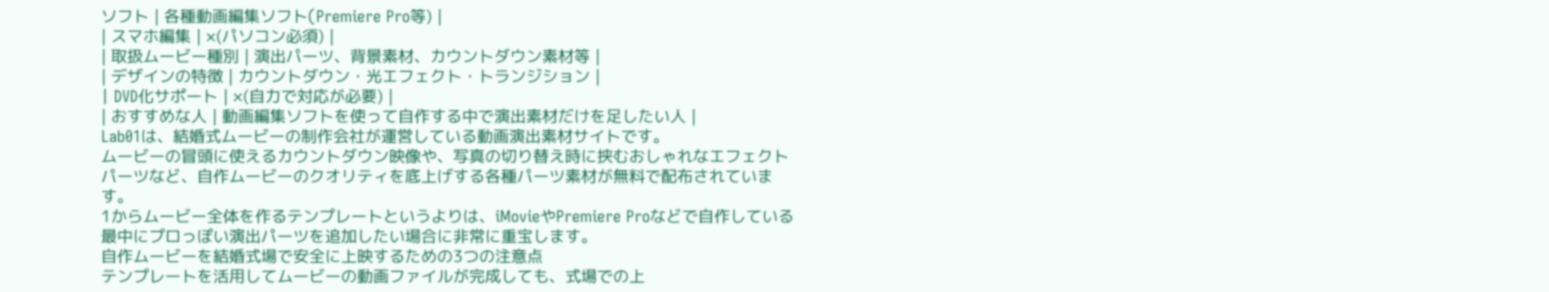ソフト | 各種動画編集ソフト(Premiere Pro等) |
| スマホ編集 | ×(パソコン必須) |
| 取扱ムービー種別 | 演出パーツ、背景素材、カウントダウン素材等 |
| デザインの特徴 | カウントダウン・光エフェクト・トランジション |
| DVD化サポート | ×(自力で対応が必要) |
| おすすめな人 | 動画編集ソフトを使って自作する中で演出素材だけを足したい人 |
Lab01は、結婚式ムービーの制作会社が運営している動画演出素材サイトです。
ムービーの冒頭に使えるカウントダウン映像や、写真の切り替え時に挟むおしゃれなエフェクトパーツなど、自作ムービーのクオリティを底上げする各種パーツ素材が無料で配布されています。
1からムービー全体を作るテンプレートというよりは、iMovieやPremiere Proなどで自作している最中にプロっぽい演出パーツを追加したい場合に非常に重宝します。
自作ムービーを結婚式場で安全に上映するための3つの注意点
テンプレートを活用してムービーの動画ファイルが完成しても、式場での上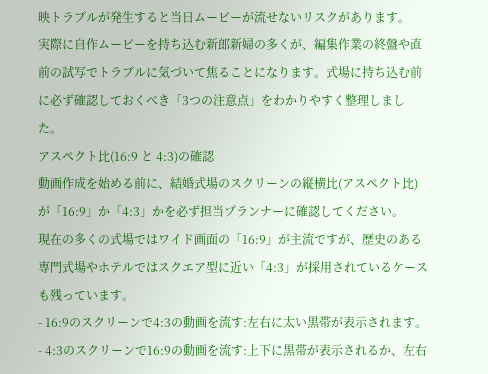映トラブルが発生すると当日ムービーが流せないリスクがあります。
実際に自作ムービーを持ち込む新郎新婦の多くが、編集作業の終盤や直前の試写でトラブルに気づいて焦ることになります。式場に持ち込む前に必ず確認しておくべき「3つの注意点」をわかりやすく整理しました。
アスペクト比(16:9 と 4:3)の確認
動画作成を始める前に、結婚式場のスクリーンの縦横比(アスペクト比)が「16:9」か「4:3」かを必ず担当プランナーに確認してください。
現在の多くの式場ではワイド画面の「16:9」が主流ですが、歴史のある専門式場やホテルではスクエア型に近い「4:3」が採用されているケースも残っています。
- 16:9のスクリーンで4:3の動画を流す:左右に太い黒帯が表示されます。
- 4:3のスクリーンで16:9の動画を流す:上下に黒帯が表示されるか、左右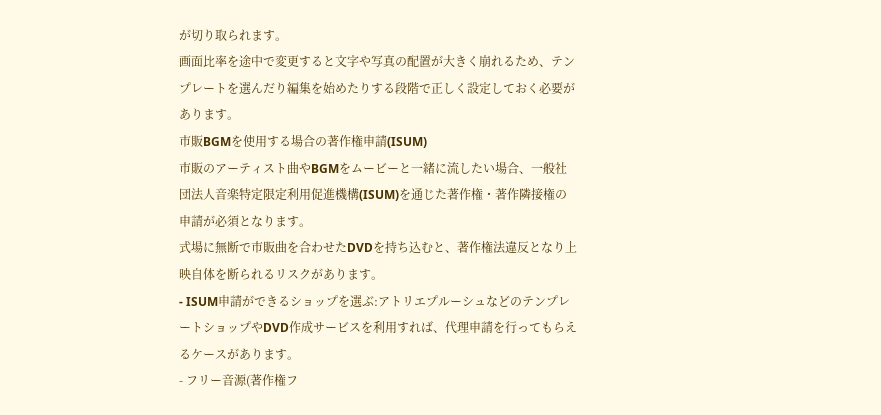が切り取られます。
画面比率を途中で変更すると文字や写真の配置が大きく崩れるため、テンプレートを選んだり編集を始めたりする段階で正しく設定しておく必要があります。
市販BGMを使用する場合の著作権申請(ISUM)
市販のアーティスト曲やBGMをムービーと一緒に流したい場合、一般社団法人音楽特定限定利用促進機構(ISUM)を通じた著作権・著作隣接権の申請が必須となります。
式場に無断で市販曲を合わせたDVDを持ち込むと、著作権法違反となり上映自体を断られるリスクがあります。
- ISUM申請ができるショップを選ぶ:アトリエプルーシュなどのテンプレートショップやDVD作成サービスを利用すれば、代理申請を行ってもらえるケースがあります。
- フリー音源(著作権フ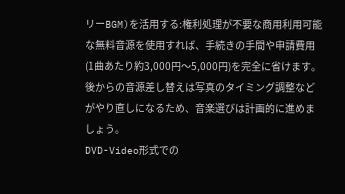リーBGM)を活用する:権利処理が不要な商用利用可能な無料音源を使用すれば、手続きの手間や申請費用(1曲あたり約3,000円〜5,000円)を完全に省けます。
後からの音源差し替えは写真のタイミング調整などがやり直しになるため、音楽選びは計画的に進めましょう。
DVD-Video形式での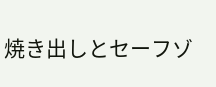焼き出しとセーフゾ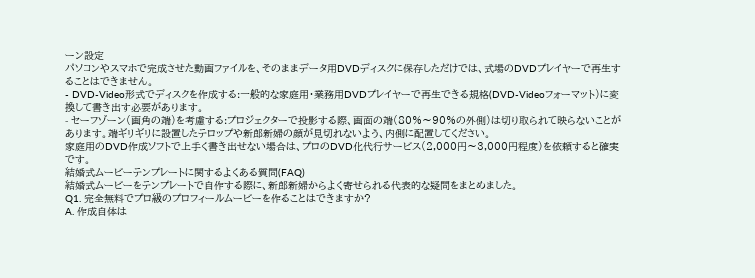ーン設定
パソコンやスマホで完成させた動画ファイルを、そのままデータ用DVDディスクに保存しただけでは、式場のDVDプレイヤーで再生することはできません。
- DVD-Video形式でディスクを作成する:一般的な家庭用・業務用DVDプレイヤーで再生できる規格(DVD-Videoフォーマット)に変換して書き出す必要があります。
- セーフゾーン(画角の端)を考慮する:プロジェクターで投影する際、画面の端(80%〜90%の外側)は切り取られて映らないことがあります。端ギリギリに設置したテロップや新郎新婦の顔が見切れないよう、内側に配置してください。
家庭用のDVD作成ソフトで上手く書き出せない場合は、プロのDVD化代行サービス(2,000円〜3,000円程度)を依頼すると確実です。
結婚式ムービーテンプレートに関するよくある質問(FAQ)
結婚式ムービーをテンプレートで自作する際に、新郎新婦からよく寄せられる代表的な疑問をまとめました。
Q1. 完全無料でプロ級のプロフィールムービーを作ることはできますか?
A. 作成自体は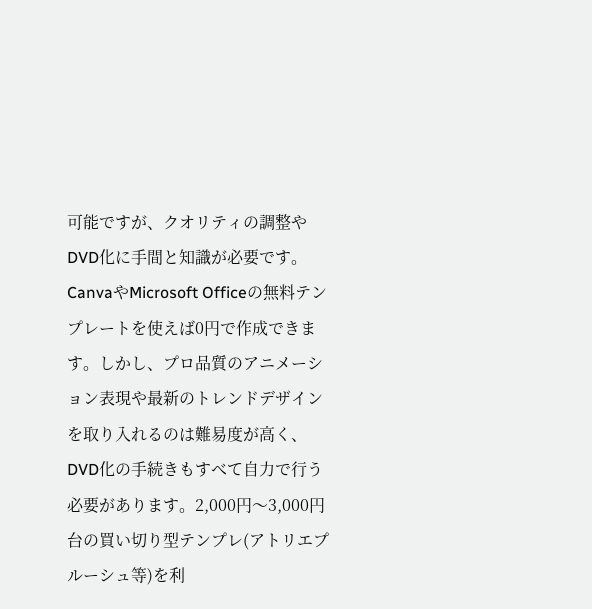可能ですが、クオリティの調整やDVD化に手間と知識が必要です。
CanvaやMicrosoft Officeの無料テンプレートを使えば0円で作成できます。しかし、プロ品質のアニメーション表現や最新のトレンドデザインを取り入れるのは難易度が高く、DVD化の手続きもすべて自力で行う必要があります。2,000円〜3,000円台の買い切り型テンプレ(アトリエプルーシュ等)を利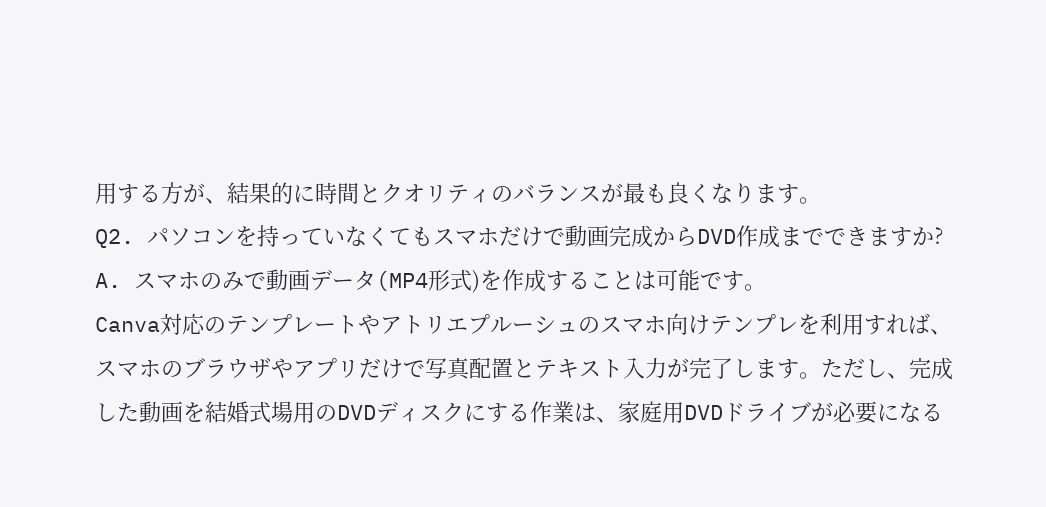用する方が、結果的に時間とクオリティのバランスが最も良くなります。
Q2. パソコンを持っていなくてもスマホだけで動画完成からDVD作成までできますか?
A. スマホのみで動画データ(MP4形式)を作成することは可能です。
Canva対応のテンプレートやアトリエプルーシュのスマホ向けテンプレを利用すれば、スマホのブラウザやアプリだけで写真配置とテキスト入力が完了します。ただし、完成した動画を結婚式場用のDVDディスクにする作業は、家庭用DVDドライブが必要になる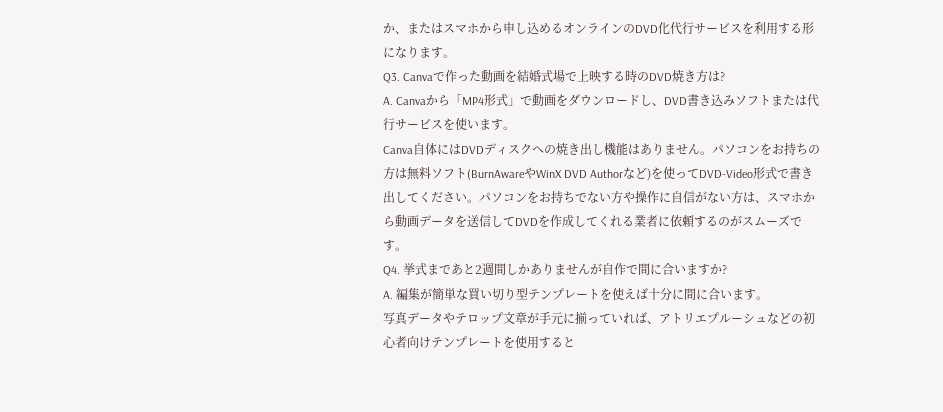か、またはスマホから申し込めるオンラインのDVD化代行サービスを利用する形になります。
Q3. Canvaで作った動画を結婚式場で上映する時のDVD焼き方は?
A. Canvaから「MP4形式」で動画をダウンロードし、DVD書き込みソフトまたは代行サービスを使います。
Canva自体にはDVDディスクへの焼き出し機能はありません。パソコンをお持ちの方は無料ソフト(BurnAwareやWinX DVD Authorなど)を使ってDVD-Video形式で書き出してください。パソコンをお持ちでない方や操作に自信がない方は、スマホから動画データを送信してDVDを作成してくれる業者に依頼するのがスムーズです。
Q4. 挙式まであと2週間しかありませんが自作で間に合いますか?
A. 編集が簡単な買い切り型テンプレートを使えば十分に間に合います。
写真データやテロップ文章が手元に揃っていれば、アトリエプルーシュなどの初心者向けテンプレートを使用すると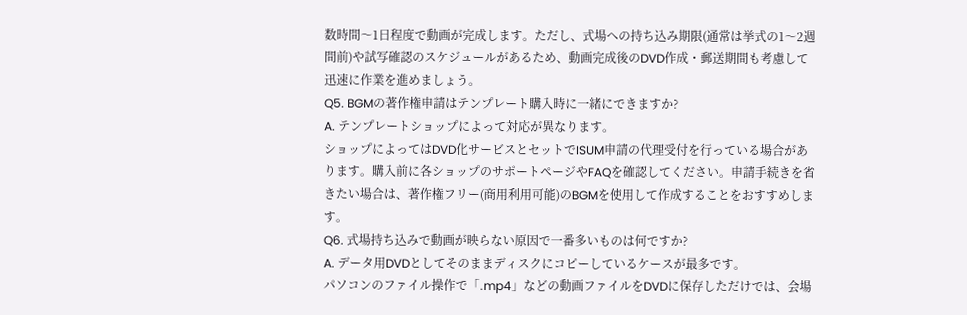数時間〜1日程度で動画が完成します。ただし、式場への持ち込み期限(通常は挙式の1〜2週間前)や試写確認のスケジュールがあるため、動画完成後のDVD作成・郵送期間も考慮して迅速に作業を進めましょう。
Q5. BGMの著作権申請はテンプレート購入時に一緒にできますか?
A. テンプレートショップによって対応が異なります。
ショップによってはDVD化サービスとセットでISUM申請の代理受付を行っている場合があります。購入前に各ショップのサポートページやFAQを確認してください。申請手続きを省きたい場合は、著作権フリー(商用利用可能)のBGMを使用して作成することをおすすめします。
Q6. 式場持ち込みで動画が映らない原因で一番多いものは何ですか?
A. データ用DVDとしてそのままディスクにコピーしているケースが最多です。
パソコンのファイル操作で「.mp4」などの動画ファイルをDVDに保存しただけでは、会場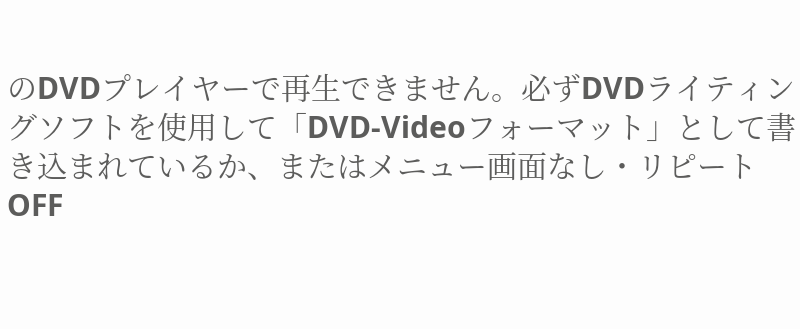のDVDプレイヤーで再生できません。必ずDVDライティングソフトを使用して「DVD-Videoフォーマット」として書き込まれているか、またはメニュー画面なし・リピートOFF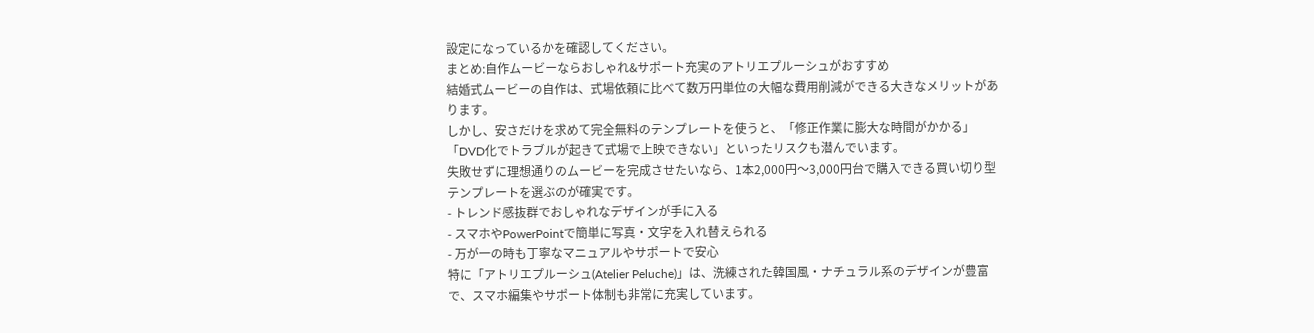設定になっているかを確認してください。
まとめ:自作ムービーならおしゃれ&サポート充実のアトリエプルーシュがおすすめ
結婚式ムービーの自作は、式場依頼に比べて数万円単位の大幅な費用削減ができる大きなメリットがあります。
しかし、安さだけを求めて完全無料のテンプレートを使うと、「修正作業に膨大な時間がかかる」「DVD化でトラブルが起きて式場で上映できない」といったリスクも潜んでいます。
失敗せずに理想通りのムービーを完成させたいなら、1本2,000円〜3,000円台で購入できる買い切り型テンプレートを選ぶのが確実です。
- トレンド感抜群でおしゃれなデザインが手に入る
- スマホやPowerPointで簡単に写真・文字を入れ替えられる
- 万が一の時も丁寧なマニュアルやサポートで安心
特に「アトリエプルーシュ(Atelier Peluche)」は、洗練された韓国風・ナチュラル系のデザインが豊富で、スマホ編集やサポート体制も非常に充実しています。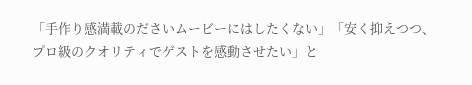「手作り感満載のださいムービーにはしたくない」「安く抑えつつ、プロ級のクオリティでゲストを感動させたい」と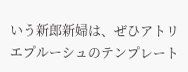いう新郎新婦は、ぜひアトリエプルーシュのテンプレート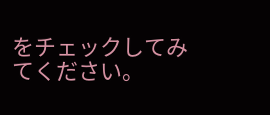をチェックしてみてください。